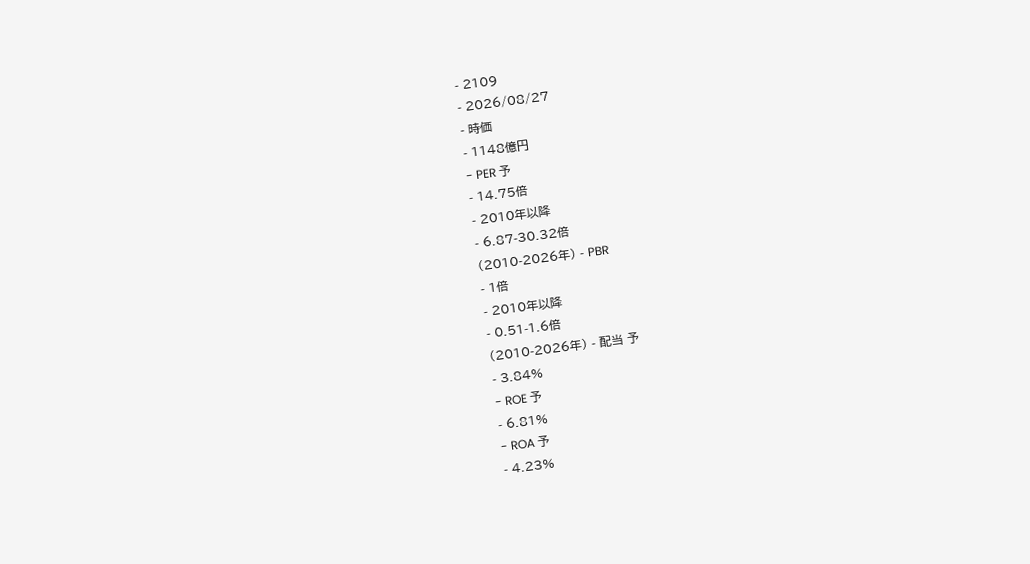- 2109
- 2026/08/27
- 時価
- 1148億円
- PER 予
- 14.75倍
- 2010年以降
- 6.87-30.32倍
(2010-2026年) - PBR
- 1倍
- 2010年以降
- 0.51-1.6倍
(2010-2026年) - 配当 予
- 3.84%
- ROE 予
- 6.81%
- ROA 予
- 4.23%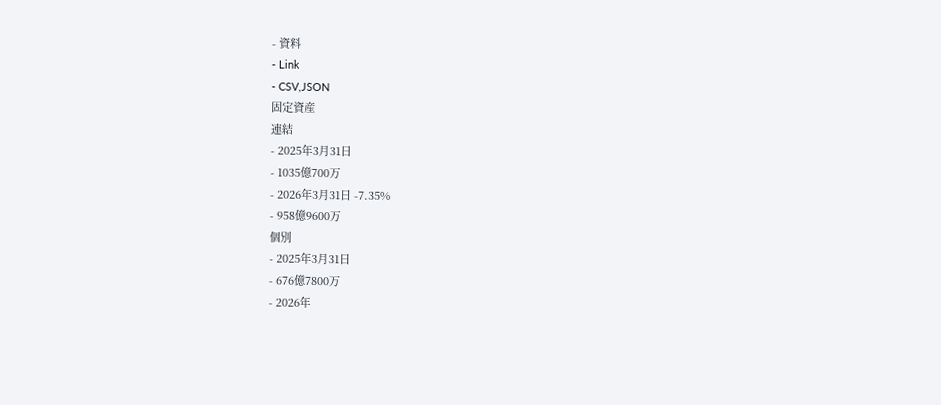- 資料
- Link
- CSV,JSON
固定資産
連結
- 2025年3月31日
- 1035億700万
- 2026年3月31日 -7.35%
- 958億9600万
個別
- 2025年3月31日
- 676億7800万
- 2026年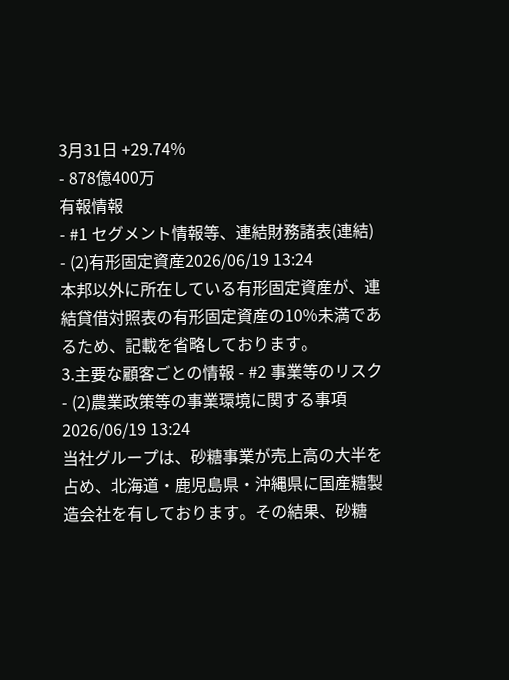3月31日 +29.74%
- 878億400万
有報情報
- #1 セグメント情報等、連結財務諸表(連結)
- (2)有形固定資産2026/06/19 13:24
本邦以外に所在している有形固定資産が、連結貸借対照表の有形固定資産の10%未満であるため、記載を省略しております。
3.主要な顧客ごとの情報 - #2 事業等のリスク
- (2)農業政策等の事業環境に関する事項2026/06/19 13:24
当社グループは、砂糖事業が売上高の大半を占め、北海道・鹿児島県・沖縄県に国産糖製造会社を有しております。その結果、砂糖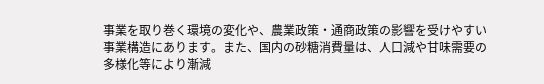事業を取り巻く環境の変化や、農業政策・通商政策の影響を受けやすい事業構造にあります。また、国内の砂糖消費量は、人口減や甘味需要の多様化等により漸減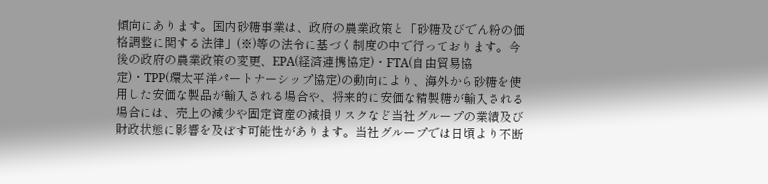傾向にあります。国内砂糖事業は、政府の農業政策と「砂糖及びでん粉の価格調整に関する法律」(※)等の法令に基づく制度の中で行っております。今後の政府の農業政策の変更、EPA(経済連携協定)・FTA(自由貿易協定)・TPP(環太平洋パートナーシップ協定)の動向により、海外から砂糖を使用した安価な製品が輸入される場合や、将来的に安価な精製糖が輸入される場合には、売上の減少や固定資産の減損リスクなど当社グループの業績及び財政状態に影響を及ぼす可能性があります。当社グループでは日頃より不断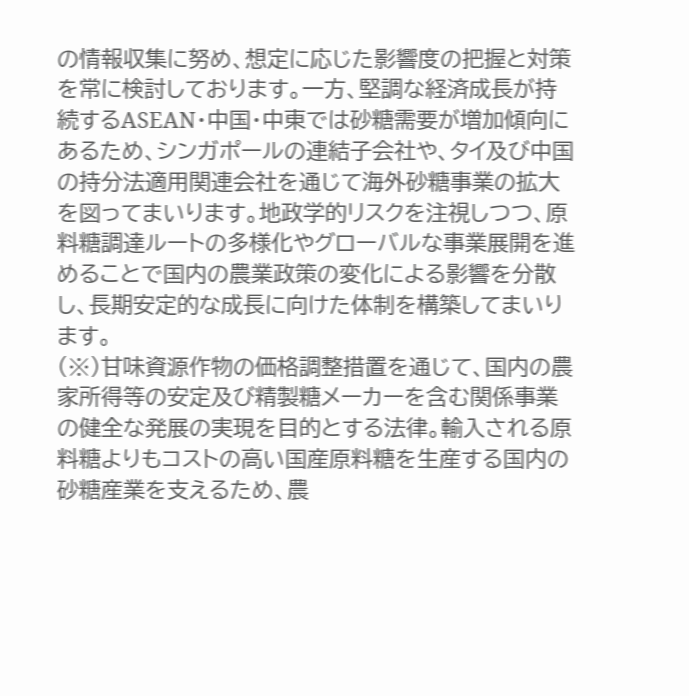の情報収集に努め、想定に応じた影響度の把握と対策を常に検討しております。一方、堅調な経済成長が持続するASEAN・中国・中東では砂糖需要が増加傾向にあるため、シンガポールの連結子会社や、タイ及び中国の持分法適用関連会社を通じて海外砂糖事業の拡大を図ってまいります。地政学的リスクを注視しつつ、原料糖調達ルートの多様化やグローバルな事業展開を進めることで国内の農業政策の変化による影響を分散し、長期安定的な成長に向けた体制を構築してまいります。
(※)甘味資源作物の価格調整措置を通じて、国内の農家所得等の安定及び精製糖メーカーを含む関係事業の健全な発展の実現を目的とする法律。輸入される原料糖よりもコストの高い国産原料糖を生産する国内の砂糖産業を支えるため、農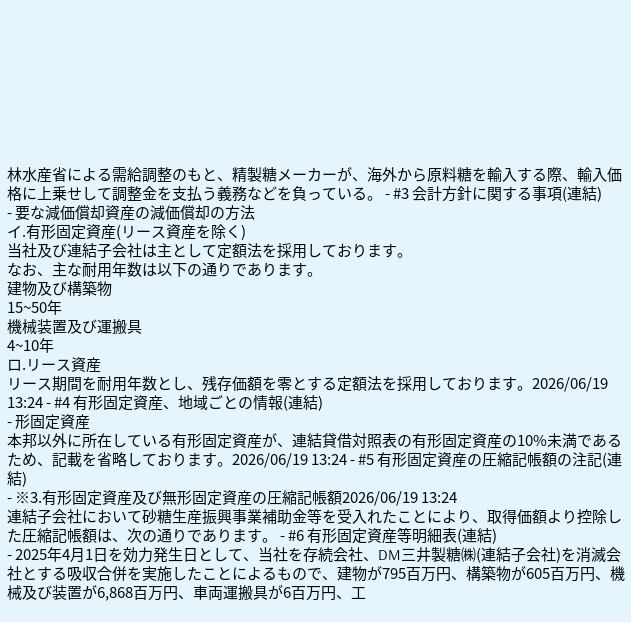林水産省による需給調整のもと、精製糖メーカーが、海外から原料糖を輸入する際、輸入価格に上乗せして調整金を支払う義務などを負っている。 - #3 会計方針に関する事項(連結)
- 要な減価償却資産の減価償却の方法
イ.有形固定資産(リース資産を除く)
当社及び連結子会社は主として定額法を採用しております。
なお、主な耐用年数は以下の通りであります。
建物及び構築物
15~50年
機械装置及び運搬具
4~10年
ロ.リース資産
リース期間を耐用年数とし、残存価額を零とする定額法を採用しております。2026/06/19 13:24 - #4 有形固定資産、地域ごとの情報(連結)
- 形固定資産
本邦以外に所在している有形固定資産が、連結貸借対照表の有形固定資産の10%未満であるため、記載を省略しております。2026/06/19 13:24 - #5 有形固定資産の圧縮記帳額の注記(連結)
- ※3.有形固定資産及び無形固定資産の圧縮記帳額2026/06/19 13:24
連結子会社において砂糖生産振興事業補助金等を受入れたことにより、取得価額より控除した圧縮記帳額は、次の通りであります。 - #6 有形固定資産等明細表(連結)
- 2025年4月1日を効力発生日として、当社を存続会社、DM三井製糖㈱(連結子会社)を消滅会社とする吸収合併を実施したことによるもので、建物が795百万円、構築物が605百万円、機械及び装置が6,868百万円、車両運搬具が6百万円、工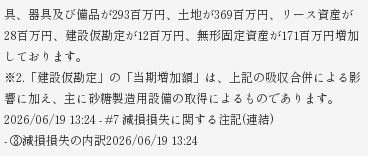具、器具及び備品が293百万円、土地が369百万円、リース資産が28百万円、建設仮勘定が12百万円、無形固定資産が171百万円増加しております。
※2.「建設仮勘定」の「当期増加額」は、上記の吸収合併による影響に加え、主に砂糖製造用設備の取得によるものであります。2026/06/19 13:24 - #7 減損損失に関する注記(連結)
- ③減損損失の内訳2026/06/19 13:24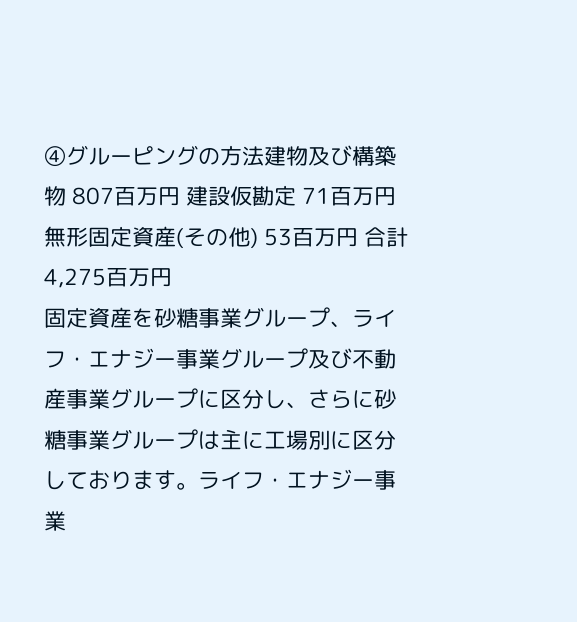④グルーピングの方法建物及び構築物 807百万円 建設仮勘定 71百万円 無形固定資産(その他) 53百万円 合計 4,275百万円
固定資産を砂糖事業グループ、ライフ・エナジー事業グループ及び不動産事業グループに区分し、さらに砂糖事業グループは主に工場別に区分しております。ライフ・エナジー事業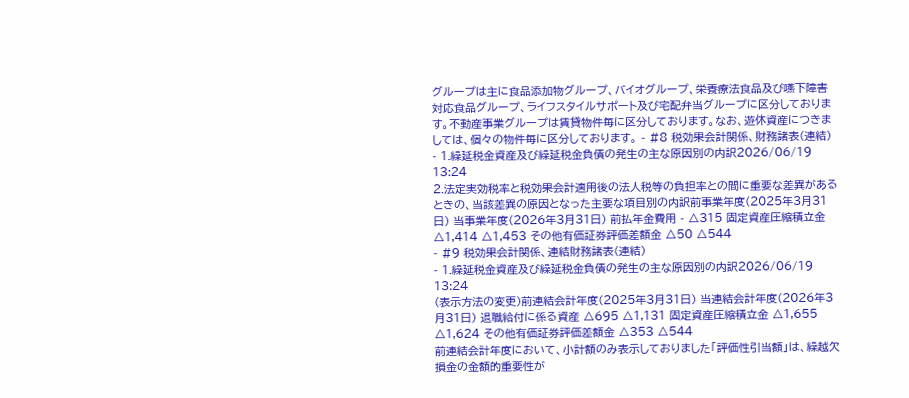グループは主に食品添加物グループ、バイオグループ、栄養療法食品及び嚥下障害対応食品グループ、ライフスタイルサポート及び宅配弁当グループに区分しております。不動産事業グループは賃貸物件毎に区分しております。なお、遊休資産につきましては、個々の物件毎に区分しております。 - #8 税効果会計関係、財務諸表(連結)
- 1.繰延税金資産及び繰延税金負債の発生の主な原因別の内訳2026/06/19 13:24
2.法定実効税率と税効果会計適用後の法人税等の負担率との間に重要な差異があるときの、当該差異の原因となった主要な項目別の内訳前事業年度(2025年3月31日) 当事業年度(2026年3月31日) 前払年金費用 - △315 固定資産圧縮積立金 △1,414 △1,453 その他有価証券評価差額金 △50 △544
- #9 税効果会計関係、連結財務諸表(連結)
- 1.繰延税金資産及び繰延税金負債の発生の主な原因別の内訳2026/06/19 13:24
(表示方法の変更)前連結会計年度(2025年3月31日) 当連結会計年度(2026年3月31日) 退職給付に係る資産 △695 △1,131 固定資産圧縮積立金 △1,655 △1,624 その他有価証券評価差額金 △353 △544
前連結会計年度において、小計額のみ表示しておりました「評価性引当額」は、繰越欠損金の金額的重要性が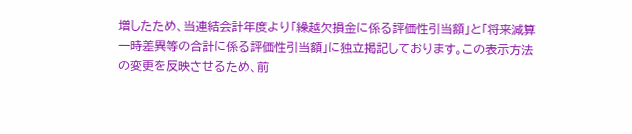増したため、当連結会計年度より「繰越欠損金に係る評価性引当額」と「将来減算一時差異等の合計に係る評価性引当額」に独立掲記しております。この表示方法の変更を反映させるため、前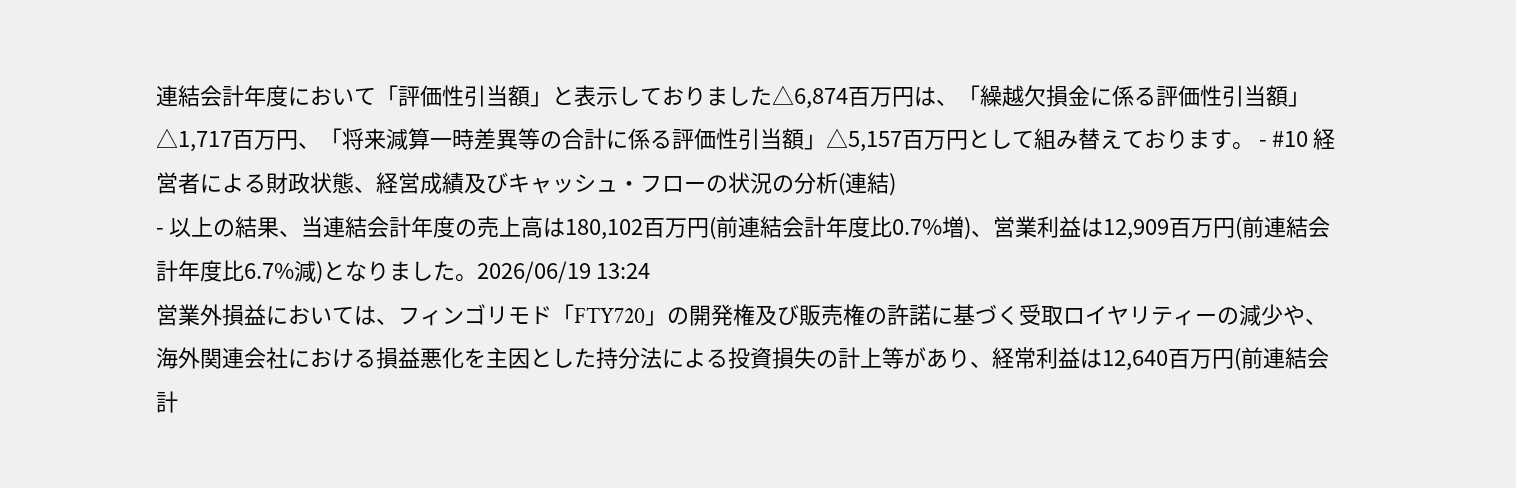連結会計年度において「評価性引当額」と表示しておりました△6,874百万円は、「繰越欠損金に係る評価性引当額」△1,717百万円、「将来減算一時差異等の合計に係る評価性引当額」△5,157百万円として組み替えております。 - #10 経営者による財政状態、経営成績及びキャッシュ・フローの状況の分析(連結)
- 以上の結果、当連結会計年度の売上高は180,102百万円(前連結会計年度比0.7%増)、営業利益は12,909百万円(前連結会計年度比6.7%減)となりました。2026/06/19 13:24
営業外損益においては、フィンゴリモド「FTY720」の開発権及び販売権の許諾に基づく受取ロイヤリティーの減少や、海外関連会社における損益悪化を主因とした持分法による投資損失の計上等があり、経常利益は12,640百万円(前連結会計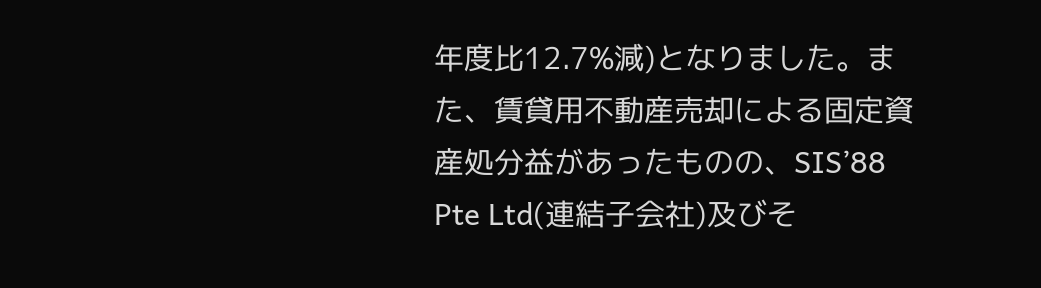年度比12.7%減)となりました。また、賃貸用不動産売却による固定資産処分益があったものの、SIS’88 Pte Ltd(連結子会社)及びそ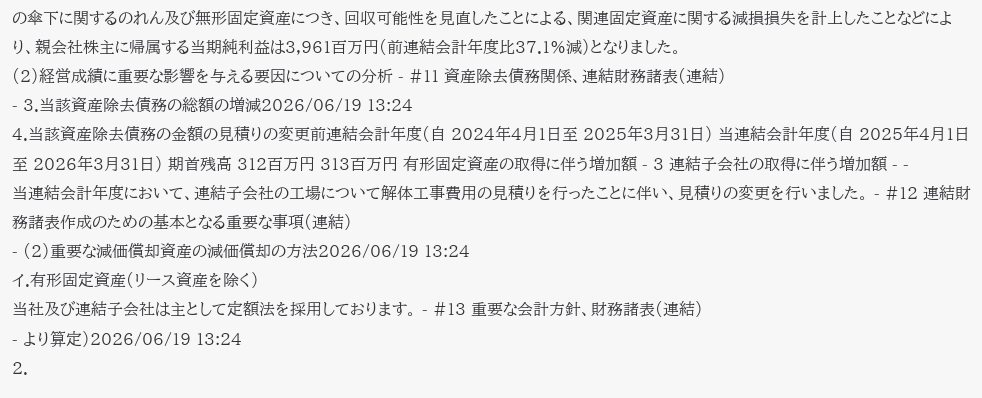の傘下に関するのれん及び無形固定資産につき、回収可能性を見直したことによる、関連固定資産に関する減損損失を計上したことなどにより、親会社株主に帰属する当期純利益は3,961百万円(前連結会計年度比37.1%減)となりました。
(2)経営成績に重要な影響を与える要因についての分析 - #11 資産除去債務関係、連結財務諸表(連結)
- 3.当該資産除去債務の総額の増減2026/06/19 13:24
4.当該資産除去債務の金額の見積りの変更前連結会計年度(自 2024年4月1日至 2025年3月31日) 当連結会計年度(自 2025年4月1日至 2026年3月31日) 期首残高 312百万円 313百万円 有形固定資産の取得に伴う増加額 - 3 連結子会社の取得に伴う増加額 - -
当連結会計年度において、連結子会社の工場について解体工事費用の見積りを行ったことに伴い、見積りの変更を行いました。 - #12 連結財務諸表作成のための基本となる重要な事項(連結)
- (2)重要な減価償却資産の減価償却の方法2026/06/19 13:24
イ.有形固定資産(リース資産を除く)
当社及び連結子会社は主として定額法を採用しております。 - #13 重要な会計方針、財務諸表(連結)
- より算定)2026/06/19 13:24
2.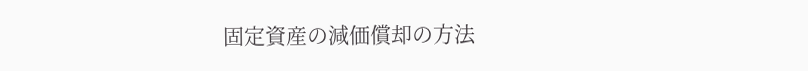固定資産の減価償却の方法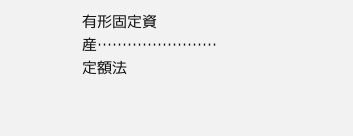有形固定資産…………………… 定額法